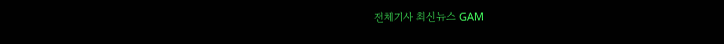전체기사 최신뉴스 GAM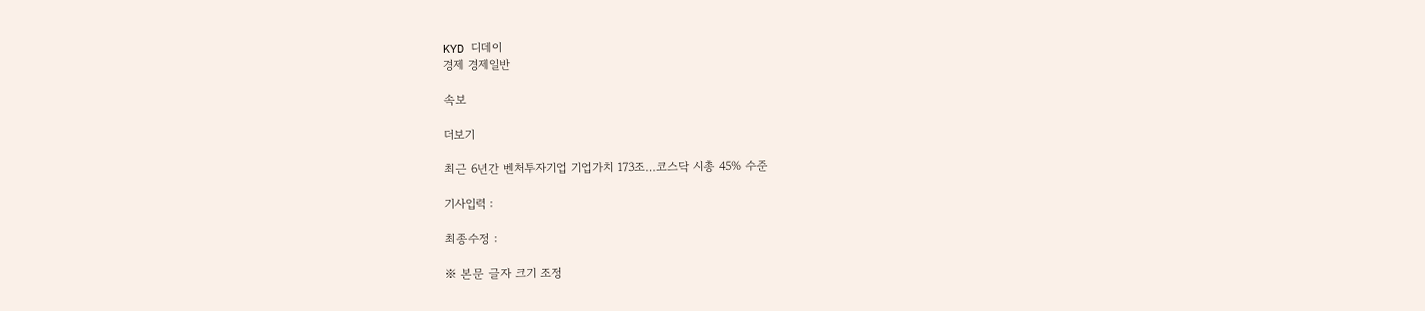KYD 디데이
경제 경제일반

속보

더보기

최근 6년간 벤처투자기업 기업가치 173조…코스닥 시총 45% 수준

기사입력 :

최종수정 :

※ 본문 글자 크기 조정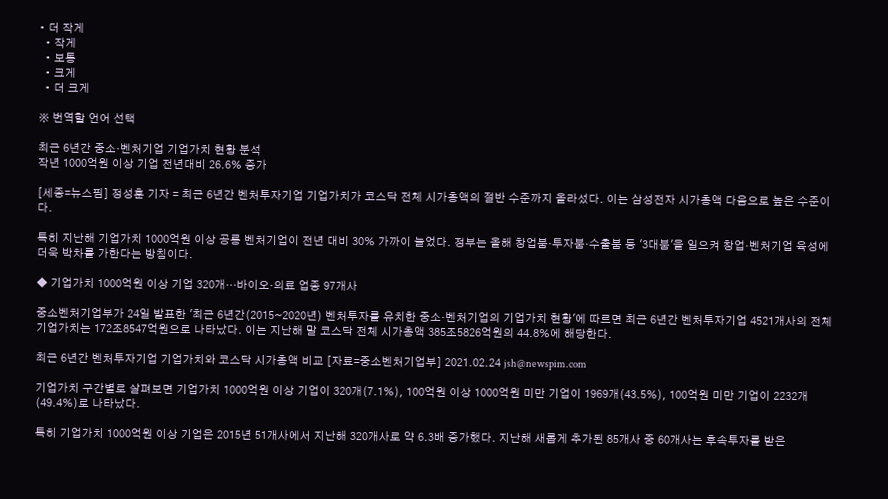• 더 작게
  • 작게
  • 보통
  • 크게
  • 더 크게

※ 번역할 언어 선택

최근 6년간 중소·벤처기업 기업가치 현황 분석
작년 1000억원 이상 기업 전년대비 26.6% 증가

[세종=뉴스핌] 정성훈 기자 = 최근 6년간 벤처투자기업 기업가치가 코스닥 전체 시가총액의 절반 수준까지 올라섰다. 이는 삼성전자 시가총액 다음으로 높은 수준이다.

특히 지난해 기업가치 1000억원 이상 공룡 벤처기업이 전년 대비 30% 가까이 늘었다. 정부는 올해 창업붐·투자붐·수출붐 등 '3대붐'을 일으켜 창업·벤처기업 육성에 더욱 박차를 가한다는 방침이다.

◆ 기업가치 1000억원 이상 기업 320개…바이오·의료 업종 97개사

중소벤처기업부가 24일 발표한 '최근 6년간(2015~2020년) 벤처투자를 유치한 중소·벤처기업의 기업가치 현황'에 따르면 최근 6년간 벤처투자기업 4521개사의 전체 기업가치는 172조8547억원으로 나타났다. 이는 지난해 말 코스닥 전체 시가총액 385조5826억원의 44.8%에 해당한다.

최근 6년간 벤처투자기업 기업가치와 코스닥 시가총액 비교 [자료=중소벤처기업부] 2021.02.24 jsh@newspim.com

기업가치 구간별로 살펴보면 기업가치 1000억원 이상 기업이 320개(7.1%), 100억원 이상 1000억원 미만 기업이 1969개(43.5%), 100억원 미만 기업이 2232개(49.4%)로 나타났다.

특히 기업가치 1000억원 이상 기업은 2015년 51개사에서 지난해 320개사로 약 6.3배 증가했다. 지난해 새롭게 추가된 85개사 중 60개사는 후속투자를 받은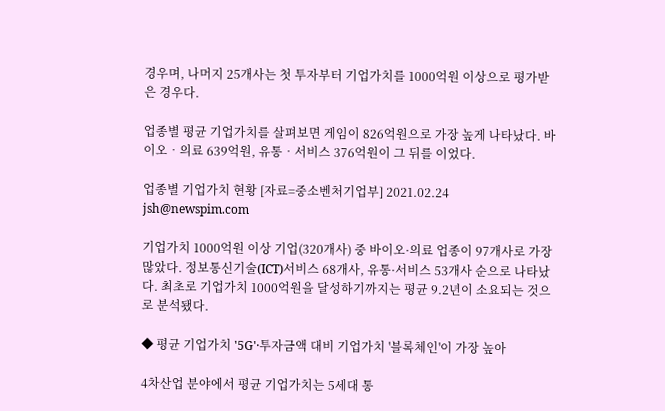경우며, 나머지 25개사는 첫 투자부터 기업가치를 1000억원 이상으로 평가받은 경우다.

업종별 평균 기업가치를 살펴보면 게임이 826억원으로 가장 높게 나타났다. 바이오‧의료 639억원, 유통‧서비스 376억원이 그 뒤를 이었다.

업종별 기업가치 현황 [자료=중소벤처기업부] 2021.02.24 jsh@newspim.com

기업가치 1000억원 이상 기업(320개사) 중 바이오·의료 업종이 97개사로 가장 많았다. 정보통신기술(ICT)서비스 68개사, 유통·서비스 53개사 순으로 나타났다. 최초로 기업가치 1000억원을 달성하기까지는 평균 9.2년이 소요되는 것으로 분석됐다.

◆ 평균 기업가치 '5G'·투자금액 대비 기업가치 '블록체인'이 가장 높아

4차산업 분야에서 평균 기업가치는 5세대 통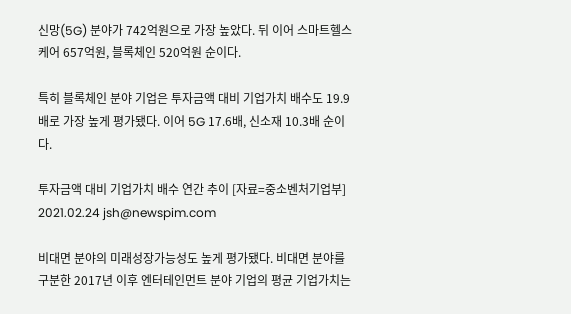신망(5G) 분야가 742억원으로 가장 높았다. 뒤 이어 스마트헬스케어 657억원, 블록체인 520억원 순이다.

특히 블록체인 분야 기업은 투자금액 대비 기업가치 배수도 19.9배로 가장 높게 평가됐다. 이어 5G 17.6배, 신소재 10.3배 순이다.

투자금액 대비 기업가치 배수 연간 추이 [자료=중소벤처기업부] 2021.02.24 jsh@newspim.com

비대면 분야의 미래성장가능성도 높게 평가됐다. 비대면 분야를 구분한 2017년 이후 엔터테인먼트 분야 기업의 평균 기업가치는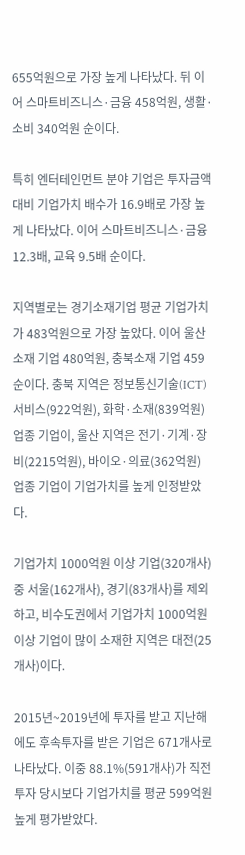655억원으로 가장 높게 나타났다. 뒤 이어 스마트비즈니스·금융 458억원, 생활·소비 340억원 순이다.

특히 엔터테인먼트 분야 기업은 투자금액 대비 기업가치 배수가 16.9배로 가장 높게 나타났다. 이어 스마트비즈니스·금융 12.3배, 교육 9.5배 순이다.

지역별로는 경기소재기업 평균 기업가치가 483억원으로 가장 높았다. 이어 울산소재 기업 480억원, 충북소재 기업 459 순이다. 충북 지역은 정보통신기술(ICT)서비스(922억원), 화학·소재(839억원) 업종 기업이, 울산 지역은 전기·기계·장비(2215억원), 바이오·의료(362억원) 업종 기업이 기업가치를 높게 인정받았다.

기업가치 1000억원 이상 기업(320개사) 중 서울(162개사), 경기(83개사)를 제외하고, 비수도권에서 기업가치 1000억원 이상 기업이 많이 소재한 지역은 대전(25개사)이다.

2015년~2019년에 투자를 받고 지난해에도 후속투자를 받은 기업은 671개사로 나타났다. 이중 88.1%(591개사)가 직전투자 당시보다 기업가치를 평균 599억원 높게 평가받았다.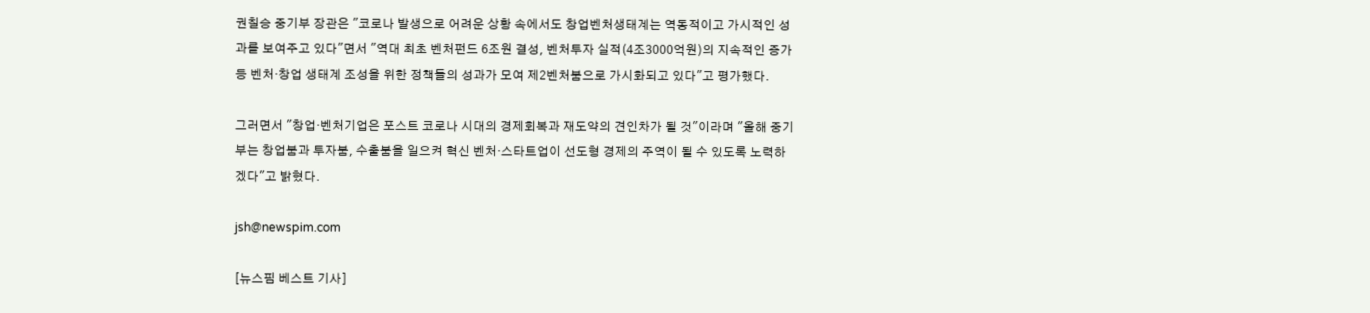권칠승 중기부 장관은 "코로나 발생으로 어려운 상황 속에서도 창업벤처생태계는 역동적이고 가시적인 성과를 보여주고 있다"면서 "역대 최초 벤처펀드 6조원 결성, 벤처투자 실적(4조3000억원)의 지속적인 증가 등 벤처·창업 생태계 조성을 위한 정책들의 성과가 모여 제2벤처붐으로 가시화되고 있다"고 평가했다.

그러면서 "창업·벤처기업은 포스트 코로나 시대의 경제회복과 재도약의 견인차가 될 것"이라며 "올해 중기부는 창업붐과 투자붐, 수출붐을 일으켜 혁신 벤처‧스타트업이 선도형 경제의 주역이 될 수 있도록 노력하겠다"고 밝혔다.

jsh@newspim.com

[뉴스핌 베스트 기사]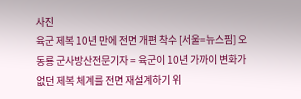사진
육군 제복 10년 만에 전면 개편 착수 [서울=뉴스핌] 오동룡 군사방산전문기자 = 육군이 10년 가까이 변화가 없던 제복 체계를 전면 재설계하기 위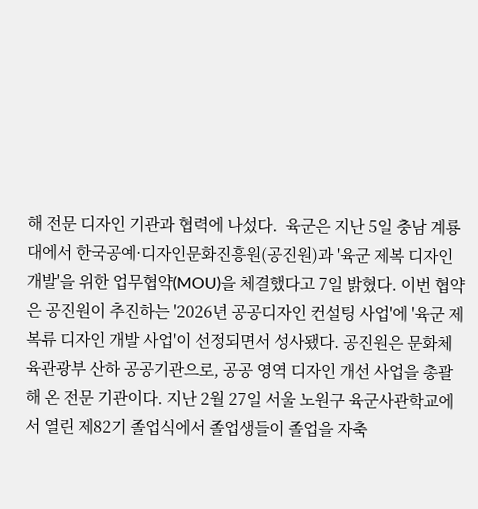해 전문 디자인 기관과 협력에 나섰다.  육군은 지난 5일 충남 계룡대에서 한국공예·디자인문화진흥원(공진원)과 '육군 제복 디자인 개발'을 위한 업무협약(MOU)을 체결했다고 7일 밝혔다. 이번 협약은 공진원이 추진하는 '2026년 공공디자인 컨설팅 사업'에 '육군 제복류 디자인 개발 사업'이 선정되면서 성사됐다. 공진원은 문화체육관광부 산하 공공기관으로, 공공 영역 디자인 개선 사업을 총괄해 온 전문 기관이다. 지난 2월 27일 서울 노원구 육군사관학교에서 열린 제82기 졸업식에서 졸업생들이 졸업을 자축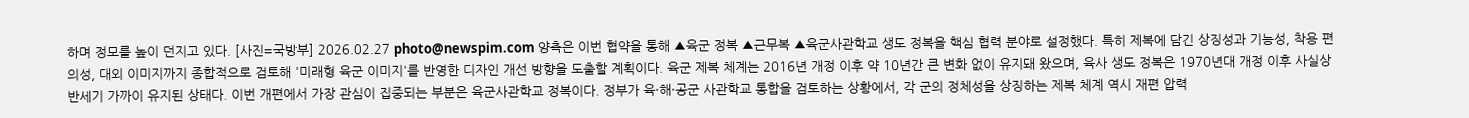하며 정모를 높이 던지고 있다. [사진=국방부] 2026.02.27 photo@newspim.com 양측은 이번 협약을 통해 ▲육군 정복 ▲근무복 ▲육군사관학교 생도 정복을 핵심 협력 분야로 설정했다. 특히 제복에 담긴 상징성과 기능성, 착용 편의성, 대외 이미지까지 종합적으로 검토해 '미래형 육군 이미지'를 반영한 디자인 개선 방향을 도출할 계획이다. 육군 제복 체계는 2016년 개정 이후 약 10년간 큰 변화 없이 유지돼 왔으며, 육사 생도 정복은 1970년대 개정 이후 사실상 반세기 가까이 유지된 상태다. 이번 개편에서 가장 관심이 집중되는 부분은 육군사관학교 정복이다. 정부가 육·해·공군 사관학교 통합을 검토하는 상황에서, 각 군의 정체성을 상징하는 제복 체계 역시 재편 압력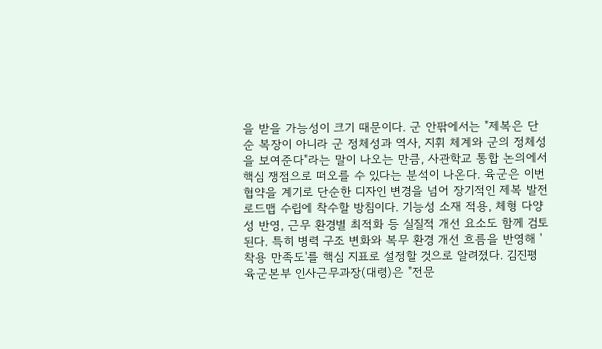을 받을 가능성이 크기 때문이다. 군 안팎에서는 "제복은 단순 복장이 아니라 군 정체성과 역사, 지휘 체계와 군의 정체성을 보여준다"라는 말이 나오는 만큼, 사관학교 통합 논의에서 핵심 쟁점으로 떠오를 수 있다는 분석이 나온다. 육군은 이번 협약을 계기로 단순한 디자인 변경을 넘어 장기적인 제복 발전 로드맵 수립에 착수할 방침이다. 기능성 소재 적용, 체형 다양성 반영, 근무 환경별 최적화 등 실질적 개선 요소도 함께 검토된다. 특히 병력 구조 변화와 복무 환경 개선 흐름을 반영해 '착용 만족도'를 핵심 지표로 설정할 것으로 알려졌다. 김진평 육군본부 인사근무과장(대령)은 "전문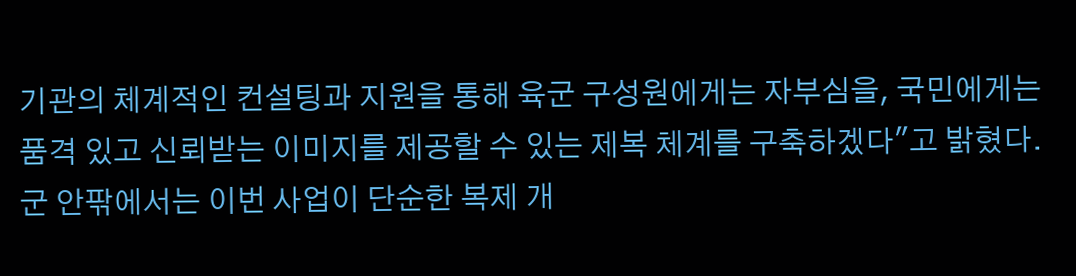기관의 체계적인 컨설팅과 지원을 통해 육군 구성원에게는 자부심을, 국민에게는 품격 있고 신뢰받는 이미지를 제공할 수 있는 제복 체계를 구축하겠다"고 밝혔다. 군 안팎에서는 이번 사업이 단순한 복제 개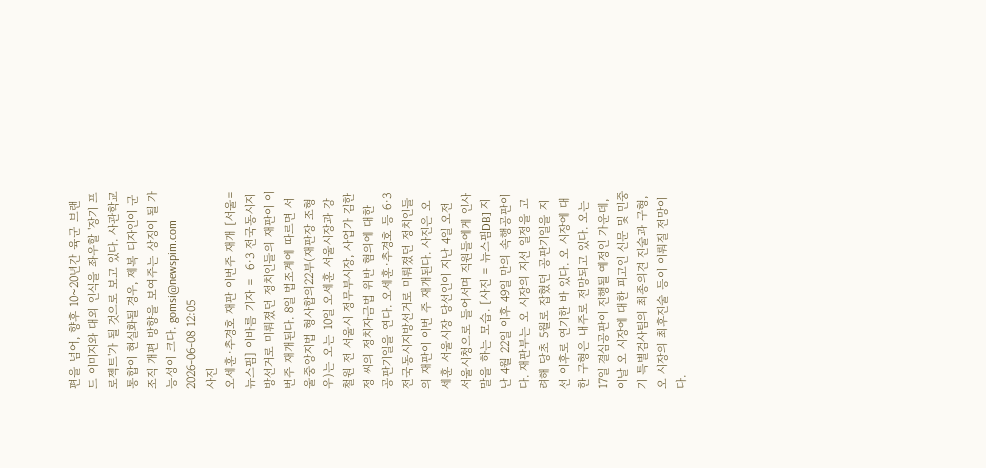편을 넘어, 향후 10~20년간 육군 브랜드 이미지와 대외 인식을 좌우할 '장기 프로젝트'가 될 것으로 보고 있다. 사관학교 통합이 현실화될 경우, 제복 디자인이 군 조직 개편 방향을 보여주는 상징이 될 가능성이 크다. gomsi@newspim.com 2026-06-08 12:05
사진
오세훈·추경호 재판 이번주 재개 [서울=뉴스핌] 이바름 기자 =  6·3 전국동시지방선거로 미뤄졌던 정치인들의 재판이 이번주 재개된다. 8일 법조계에 따르면 서울중앙지법 형사합의22부(재판장 조형우)는 오는 10일 오세훈 서울시장과 강철원 전 서울시 정무부시장, 사업가 김한정 씨의 정치자금법 위반 혐의에 대한 공판기일을 연다. 오세훈·추경호 등 6·3 전국동시지방선거로 미뤄졌던 정치인들의 재판이 이번 주 재개된다. 사진은 오세훈 서울시장 당선인이 지난 4일 오전 서울시청으로 들어서며 직원들에게 인사말을 하는 모습. [사진 = 뉴스핌DB] 지난 4월 22일 이후 49일 만의 속행공판이다. 재판부는 오 시장의 지선 일정을 고려해 당초 5월로 잡혔던 공판기일을 지선 이후로 연기한 바 있다. 오 시장에 대한 구형은 내주로 전망되고 있다. 오는 17일 결심공판이 진행될 예정인 가운데, 이날 오 시장에 대한 피고인 신문 및 민중기 특별검사팀의 최종의견 진술과 구형, 오 시장의 최후진술 등이 이뤄질 전망이다.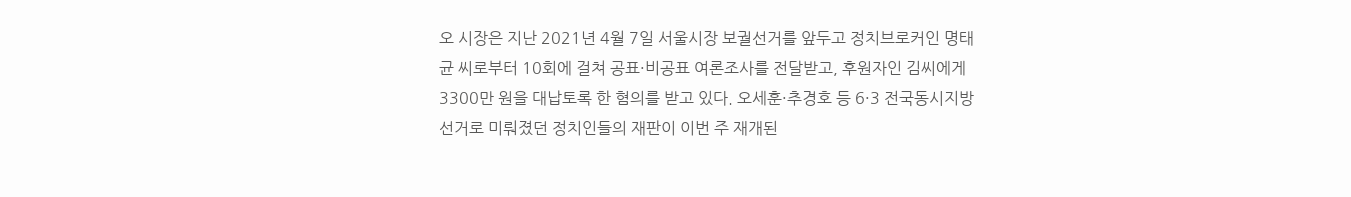오 시장은 지난 2021년 4월 7일 서울시장 보궐선거를 앞두고 정치브로커인 명태균 씨로부터 10회에 걸쳐 공표·비공표 여론조사를 전달받고, 후원자인 김씨에게 3300만 원을 대납토록 한 혐의를 받고 있다. 오세훈·추경호 등 6·3 전국동시지방선거로 미뤄졌던 정치인들의 재판이 이번 주 재개된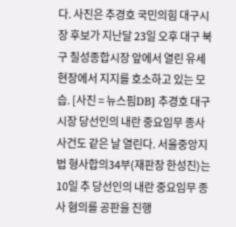다. 사진은 추경호 국민의힘 대구시장 후보가 지난달 23일 오후 대구 북구 칠성종합시장 앞에서 열린 유세현장에서 지지를 호소하고 있는 모습. [사진 = 뉴스핌DB] 추경호 대구시장 당선인의 내란 중요임무 종사 사건도 같은 날 열린다. 서울중앙지법 형사합의34부(재판장 한성진)는 10일 추 당선인의 내란 중요임무 종사 혐의를 공판을 진행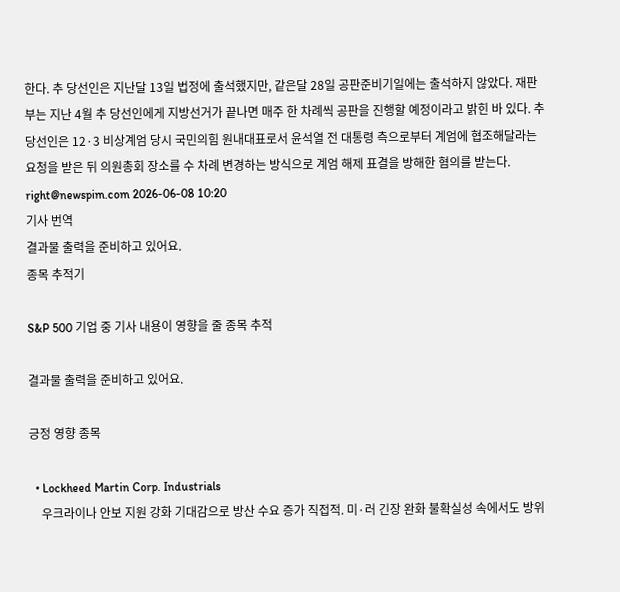한다. 추 당선인은 지난달 13일 법정에 출석했지만, 같은달 28일 공판준비기일에는 출석하지 않았다. 재판부는 지난 4월 추 당선인에게 지방선거가 끝나면 매주 한 차례씩 공판을 진행할 예정이라고 밝힌 바 있다. 추 당선인은 12·3 비상계엄 당시 국민의힘 원내대표로서 윤석열 전 대통령 측으로부터 계엄에 협조해달라는 요청을 받은 뒤 의원총회 장소를 수 차례 변경하는 방식으로 계엄 해제 표결을 방해한 혐의를 받는다. right@newspim.com 2026-06-08 10:20
기사 번역
결과물 출력을 준비하고 있어요.
종목 추적기

S&P 500 기업 중 기사 내용이 영향을 줄 종목 추적

결과물 출력을 준비하고 있어요.

긍정 영향 종목

  • Lockheed Martin Corp. Industrials
    우크라이나 안보 지원 강화 기대감으로 방산 수요 증가 직접적. 미·러 긴장 완화 불확실성 속에서도 방위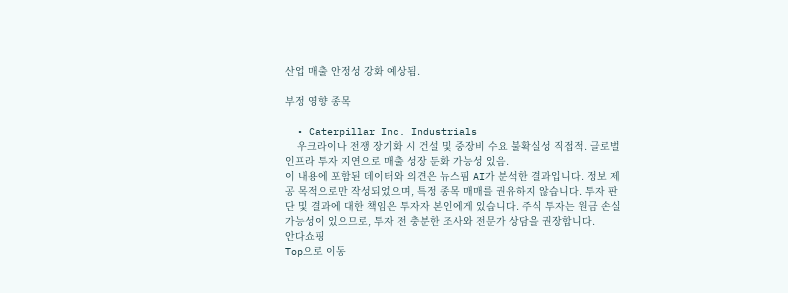산업 매출 안정성 강화 예상됨.

부정 영향 종목

  • Caterpillar Inc. Industrials
    우크라이나 전쟁 장기화 시 건설 및 중장비 수요 불확실성 직접적. 글로벌 인프라 투자 지연으로 매출 성장 둔화 가능성 있음.
이 내용에 포함된 데이터와 의견은 뉴스핌 AI가 분석한 결과입니다. 정보 제공 목적으로만 작성되었으며, 특정 종목 매매를 권유하지 않습니다. 투자 판단 및 결과에 대한 책임은 투자자 본인에게 있습니다. 주식 투자는 원금 손실 가능성이 있으므로, 투자 전 충분한 조사와 전문가 상담을 권장합니다.
안다쇼핑
Top으로 이동